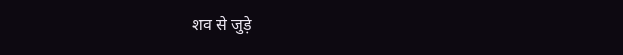शव से जुड़े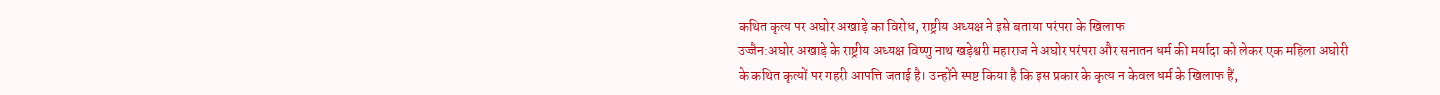कथित कृत्य पर अघोर अखाड़े का विरोध, राष्ट्रीय अध्यक्ष ने इसे बताया परंपरा के खिलाफ
उज्जैन:अघोर अखाड़े के राष्ट्रीय अध्यक्ष विष्णु नाथ खड़ेश्वरी महाराज ने अघोर परंपरा और सनातन धर्म की मर्यादा को लेकर एक महिला अघोरी के कथित कृत्यों पर गहरी आपत्ति जताई है। उन्होंने स्पष्ट किया है कि इस प्रकार के कृत्य न केवल धर्म के खिलाफ हैं,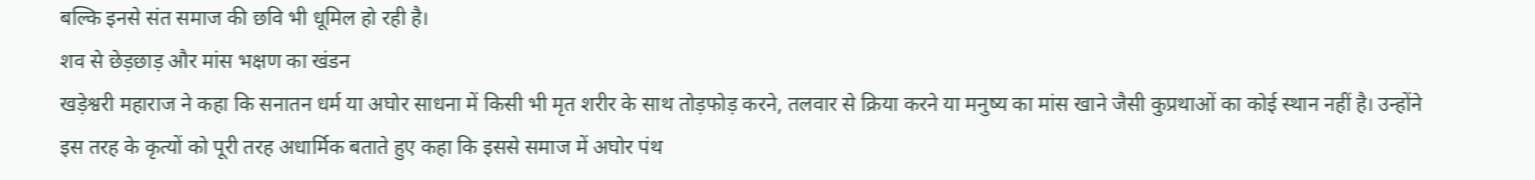बल्कि इनसे संत समाज की छवि भी धूमिल हो रही है।
शव से छेड़छाड़ और मांस भक्षण का खंडन
खड़ेश्वरी महाराज ने कहा कि सनातन धर्म या अघोर साधना में किसी भी मृत शरीर के साथ तोड़फोड़ करने, तलवार से क्रिया करने या मनुष्य का मांस खाने जैसी कुप्रथाओं का कोई स्थान नहीं है। उन्होंने इस तरह के कृत्यों को पूरी तरह अधार्मिक बताते हुए कहा कि इससे समाज में अघोर पंथ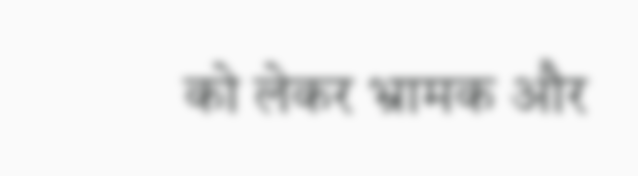को लेकर भ्रामक और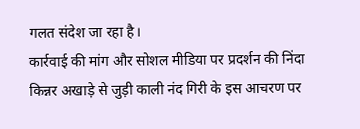गलत संदेश जा रहा है।
कार्रवाई की मांग और सोशल मीडिया पर प्रदर्शन की निंदा
किन्नर अखाड़े से जुड़ी काली नंद गिरी के इस आचरण पर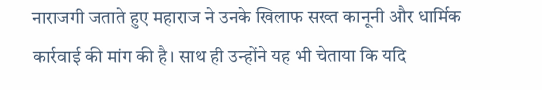नाराजगी जताते हुए महाराज ने उनके खिलाफ सख्त कानूनी और धार्मिक कार्रवाई की मांग की है। साथ ही उन्होंने यह भी चेताया कि यदि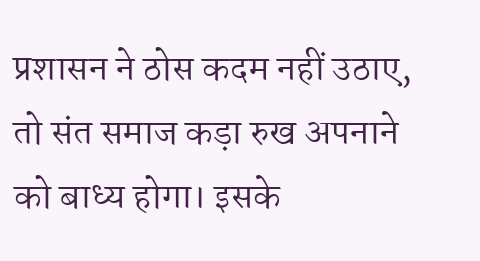प्रशासन ने ठोस कदम नहीं उठाए, तो संत समाज कड़ा रुख अपनाने को बाध्य होगा। इसके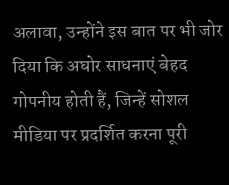अलावा, उन्होंने इस बात पर भी जोर दिया कि अघोर साधनाएं बेहद गोपनीय होती हैं, जिन्हें सोशल मीडिया पर प्रदर्शित करना पूरी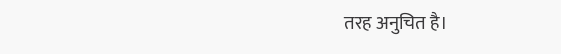तरह अनुचित है।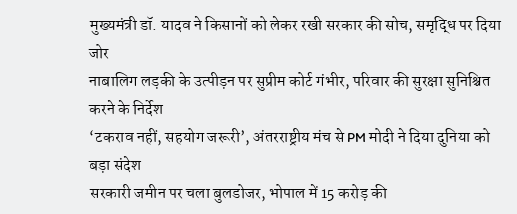मुख्यमंत्री डॉ. यादव ने किसानों को लेकर रखी सरकार की सोच, समृद्धि पर दिया जोर
नाबालिग लड़की के उत्पीड़न पर सुप्रीम कोर्ट गंभीर, परिवार की सुरक्षा सुनिश्चित करने के निर्देश
‘टकराव नहीं, सहयोग जरूरी’, अंतरराष्ट्रीय मंच से PM मोदी ने दिया दुनिया को बड़ा संदेश
सरकारी जमीन पर चला बुलडोजर, भोपाल में 15 करोड़ की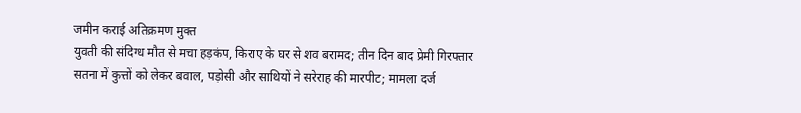जमीन कराई अतिक्रमण मुक्त
युवती की संदिग्ध मौत से मचा हड़कंप, किराए के घर से शव बरामद; तीन दिन बाद प्रेमी गिरफ्तार
सतना में कुत्तों को लेकर बवाल, पड़ोसी और साथियों ने सरेराह की मारपीट; मामला दर्ज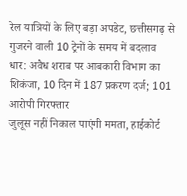रेल यात्रियों के लिए बड़ा अपडेट, छत्तीसगढ़ से गुजरने वाली 10 ट्रेनों के समय में बदलाव
धार: अवैध शराब पर आबकारी विभाग का शिकंजा, 10 दिन में 187 प्रकरण दर्ज; 101 आरोपी गिरफ्तार
जुलूस नहीं निकाल पाएंगी ममता, हाईकोर्ट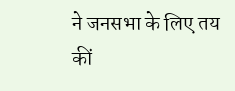ने जनसभा के लिए तय कीं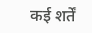कई शर्तें